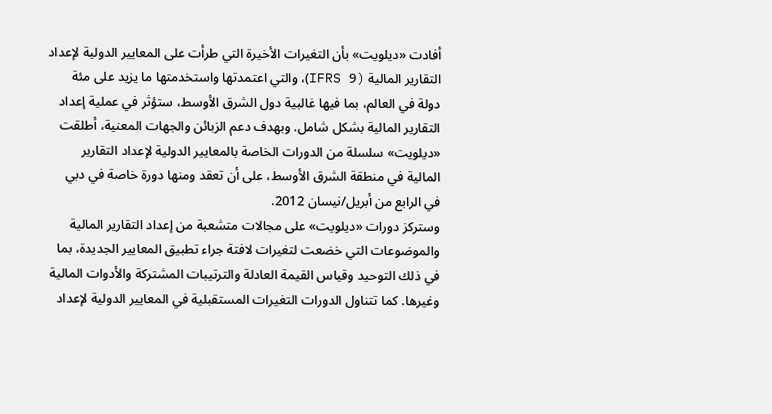أفادت «ديلويت» بأن التغيرات الأخيرة التي طرأت على المعايير الدولية لإعداد التقارير المالية (IFRS 9)، والتي اعتمدتها واستخدمتها ما يزيد على مئة دولة في العالم، بما فيها غالبية دول الشرق الأوسط، ستؤثر في عملية إعداد التقارير المالية بشكل شامل. وبهدف دعم الزبائن والجهات المعنية، أطلقت «ديلويت» سلسلة من الدورات الخاصة بالمعايير الدولية لإعداد التقارير المالية في منطقة الشرق الأوسط، على أن تعقد ومنها دورة خاصة في دبي في الرابع من أبريل/نيسان 2012.
وستركز دورات «ديلويت» على مجالات متشعبة من إعداد التقارير المالية والموضوعات التي خضعت لتغيرات لافتة جراء تطبيق المعايير الجديدة، بما في ذلك التوحيد وقياس القيمة العادلة والترتيبات المشتركة والأدوات المالية وغيرها. كما تتناول الدورات التغيرات المستقبلية في المعايير الدولية لإعداد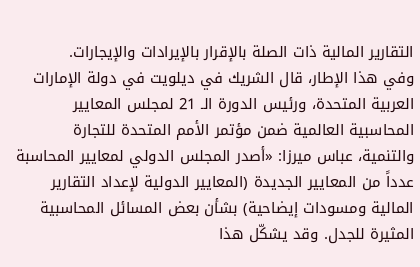التقارير المالية ذات الصلة بالإقرار بالإيرادات والإيجارات.
وفي هذا الإطار، قال الشريك في ديلويت في دولة الإمارات العربية المتحدة، ورئيس الدورة الـ 21 لمجلس المعايير المحاسبية العالمية ضمن مؤتمر الأمم المتحدة للتجارة والتنمية، عباس ميرزا: «أصدر المجلس الدولي لمعايير المحاسبة عدداً من المعايير الجديدة (المعايير الدولية لإعداد التقارير المالية ومسودات إيضاحية) بشأن بعض المسائل المحاسبية المثيرة للجدل. وقد يشكّل هذا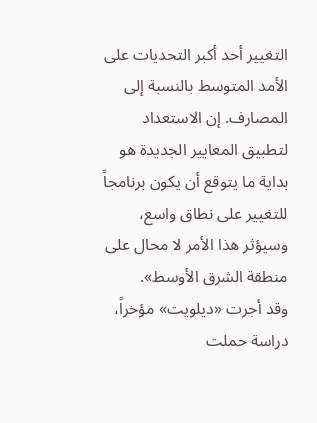التغيير أحد أكبر التحديات على الأمد المتوسط بالنسبة إلى المصارف. إن الاستعداد لتطبيق المعايير الجديدة هو بداية ما يتوقع أن يكون برنامجاً للتغيير على نطاق واسع، وسيؤثر هذا الأمر لا محال على منطقة الشرق الأوسط».
وقد أجرت «ديلويت» مؤخراً، دراسة حملت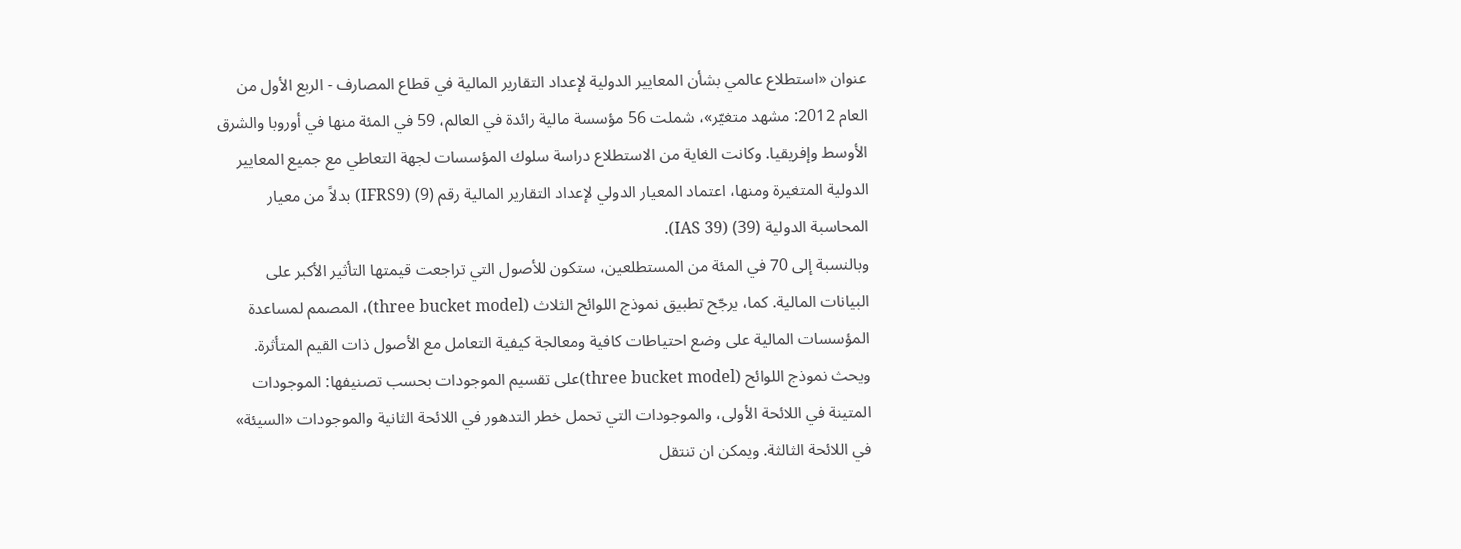عنوان «استطلاع عالمي بشأن المعايير الدولية لإعداد التقارير المالية في قطاع المصارف - الربع الأول من العام 2012: مشهد متغيّر»، شملت 56 مؤسسة مالية رائدة في العالم، 59 في المئة منها في أوروبا والشرق الأوسط وإفريقيا. وكانت الغاية من الاستطلاع دراسة سلوك المؤسسات لجهة التعاطي مع جميع المعايير الدولية المتغيرة ومنها، اعتماد المعيار الدولي لإعداد التقارير المالية رقم (9) (IFRS9) بدلاً من معيار المحاسبة الدولية (39) (IAS 39).
وبالنسبة إلى 70 في المئة من المستطلعين، ستكون للأصول التي تراجعت قيمتها التأثير الأكبر على البيانات المالية. كما، يرجّح تطبيق نموذج اللوائح الثلاث (three bucket model)، المصمم لمساعدة المؤسسات المالية على وضع احتياطات كافية ومعالجة كيفية التعامل مع الأصول ذات القيم المتأثرة. ويحث نموذج اللوائح (three bucket model)على تقسيم الموجودات بحسب تصنيفها: الموجودات المتينة في اللائحة الأولى، والموجودات التي تحمل خطر التدهور في اللائحة الثانية والموجودات «السيئة» في اللائحة الثالثة. ويمكن ان تنتقل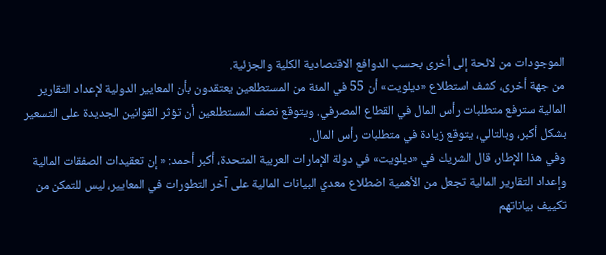الموجودات من لائحة إلى أخرى بحسب الدوافع الاقتصادية الكلية والجزئية.
من جهة أخرى، كشف استطلاع «ديلويت» أن 55 في المئة من المستطلعين يعتقدون بأن المعايير الدولية لإعداد التقارير المالية سترفع متطلبات رأس المال في القطاع المصرفي. ويتوقع نصف المستطلعين أن تؤثر القوانين الجديدة على التسعير بشكل أكبر، وبالتالي، يتوقع زيادة في متطلبات رأس المال.
وفي هذا الإطار، قال الشريك في «ديلويت» في دولة الإمارات العربية المتحدة، أكبر أحمد: « إن تعقيدات الصفقات المالية وإعداد التقارير المالية تجعل من الأهمية اضطلاع معدي البيانات المالية على آخر التطورات في المعايير، ليس للتمكن من تكييف بياناتهم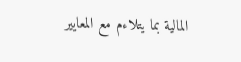المالية بما يتلاءم مع المعايير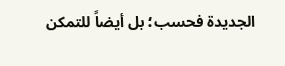الجديدة فحسب؛ بل أيضاً للتمكن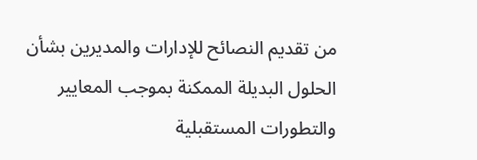من تقديم النصائح للإدارات والمديرين بشأن الحلول البديلة الممكنة بموجب المعايير والتطورات المستقبلية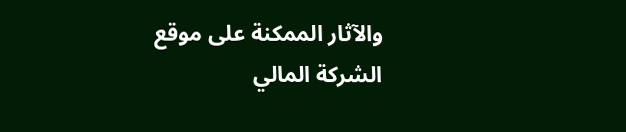والآثار الممكنة على موقع الشركة المالي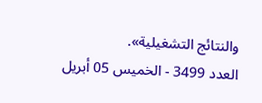والنتائج التشغيلية».
العدد 3499 - الخميس 05 أبريل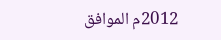2012م الموافق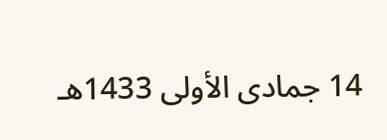14 جمادى الأولى 1433هـ